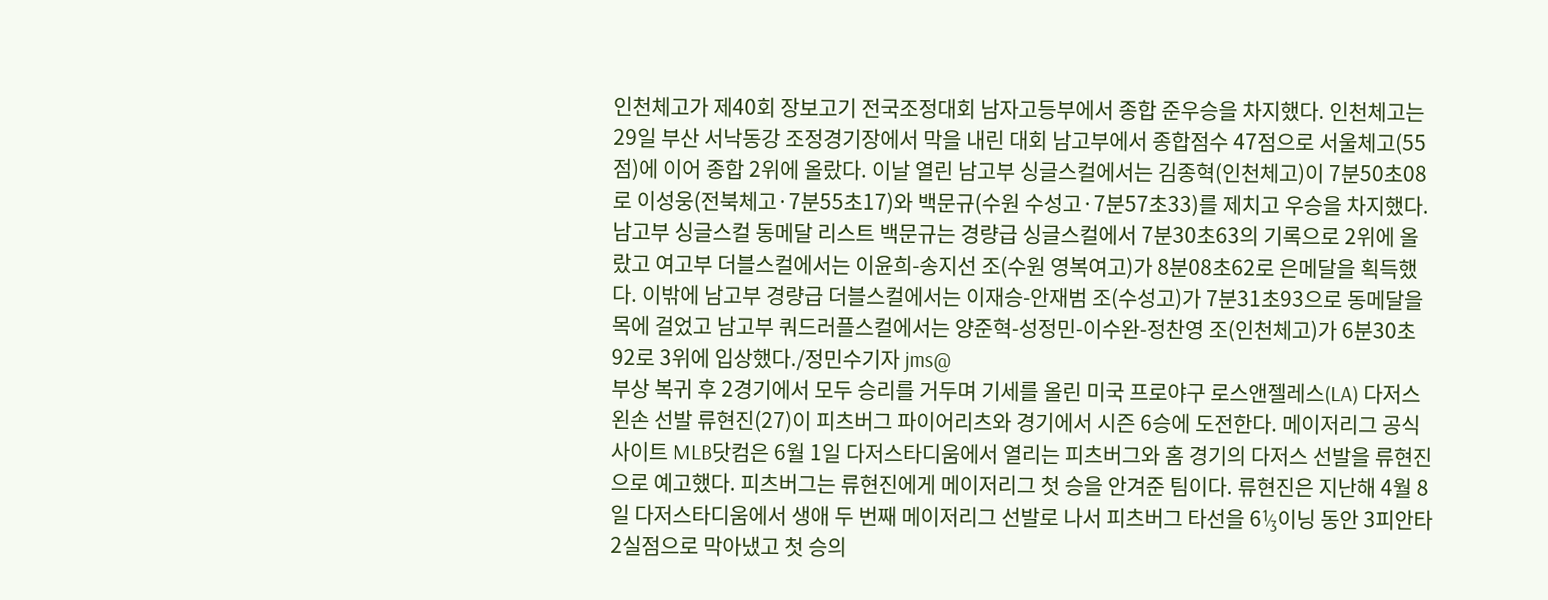인천체고가 제40회 장보고기 전국조정대회 남자고등부에서 종합 준우승을 차지했다. 인천체고는 29일 부산 서낙동강 조정경기장에서 막을 내린 대회 남고부에서 종합점수 47점으로 서울체고(55점)에 이어 종합 2위에 올랐다. 이날 열린 남고부 싱글스컬에서는 김종혁(인천체고)이 7분50초08로 이성웅(전북체고·7분55초17)와 백문규(수원 수성고·7분57초33)를 제치고 우승을 차지했다. 남고부 싱글스컬 동메달 리스트 백문규는 경량급 싱글스컬에서 7분30초63의 기록으로 2위에 올랐고 여고부 더블스컬에서는 이윤희-송지선 조(수원 영복여고)가 8분08초62로 은메달을 획득했다. 이밖에 남고부 경량급 더블스컬에서는 이재승-안재범 조(수성고)가 7분31초93으로 동메달을 목에 걸었고 남고부 쿼드러플스컬에서는 양준혁-성정민-이수완-정찬영 조(인천체고)가 6분30초92로 3위에 입상했다./정민수기자 jms@
부상 복귀 후 2경기에서 모두 승리를 거두며 기세를 올린 미국 프로야구 로스앤젤레스(LA) 다저스 왼손 선발 류현진(27)이 피츠버그 파이어리츠와 경기에서 시즌 6승에 도전한다. 메이저리그 공식 사이트 MLB닷컴은 6월 1일 다저스타디움에서 열리는 피츠버그와 홈 경기의 다저스 선발을 류현진으로 예고했다. 피츠버그는 류현진에게 메이저리그 첫 승을 안겨준 팀이다. 류현진은 지난해 4월 8일 다저스타디움에서 생애 두 번째 메이저리그 선발로 나서 피츠버그 타선을 6⅓이닝 동안 3피안타 2실점으로 막아냈고 첫 승의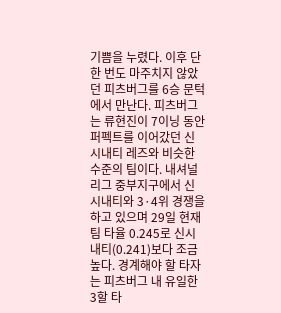기쁨을 누렸다. 이후 단 한 번도 마주치지 않았던 피츠버그를 6승 문턱에서 만난다. 피츠버그는 류현진이 7이닝 동안 퍼펙트를 이어갔던 신시내티 레즈와 비슷한 수준의 팀이다. 내셔널리그 중부지구에서 신시내티와 3·4위 경쟁을 하고 있으며 29일 현재 팀 타율 0.245로 신시내티(0.241)보다 조금 높다. 경계해야 할 타자는 피츠버그 내 유일한 3할 타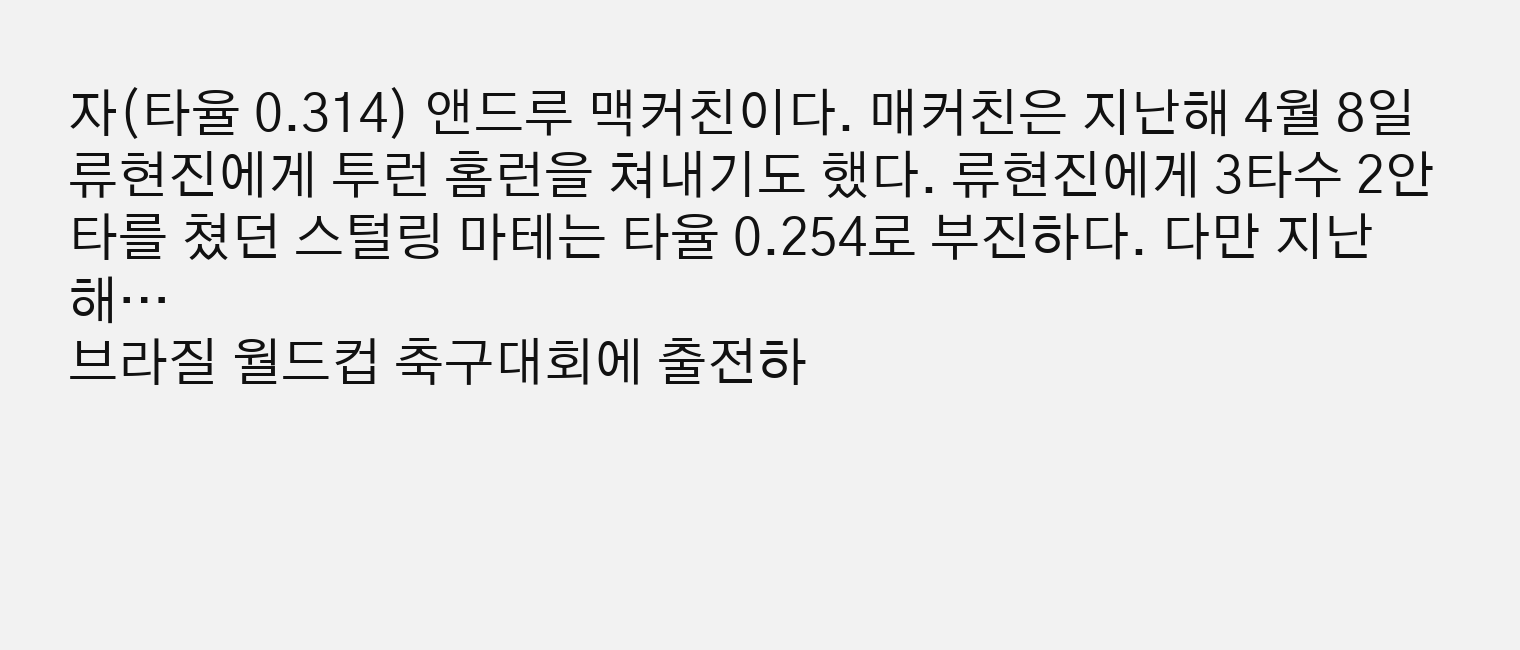자(타율 0.314) 앤드루 맥커친이다. 매커친은 지난해 4월 8일 류현진에게 투런 홈런을 쳐내기도 했다. 류현진에게 3타수 2안타를 쳤던 스털링 마테는 타율 0.254로 부진하다. 다만 지난해…
브라질 월드컵 축구대회에 출전하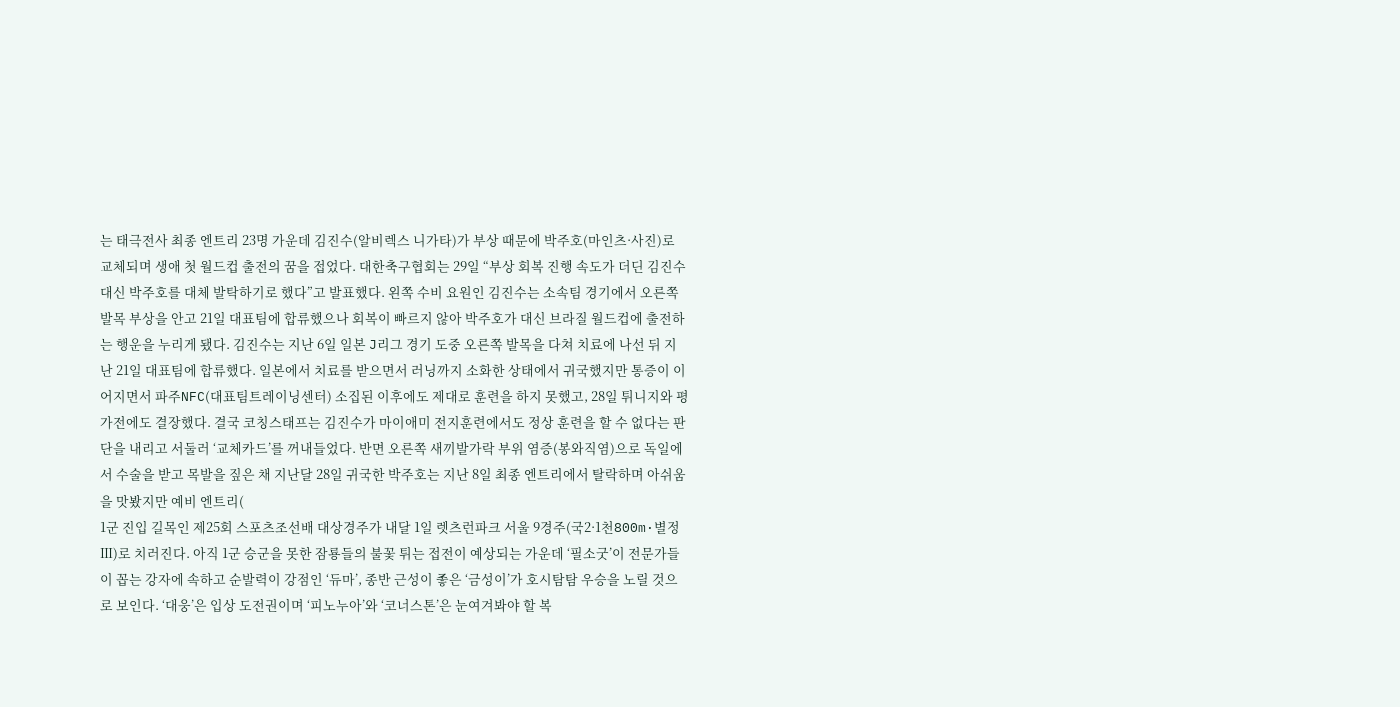는 태극전사 최종 엔트리 23명 가운데 김진수(알비렉스 니가타)가 부상 때문에 박주호(마인츠·사진)로 교체되며 생애 첫 월드컵 출전의 꿈을 접었다. 대한축구협회는 29일 “부상 회복 진행 속도가 더딘 김진수 대신 박주호를 대체 발탁하기로 했다”고 발표했다. 왼쪽 수비 요원인 김진수는 소속팀 경기에서 오른쪽 발목 부상을 안고 21일 대표팀에 합류했으나 회복이 빠르지 않아 박주호가 대신 브라질 월드컵에 출전하는 행운을 누리게 됐다. 김진수는 지난 6일 일본 J리그 경기 도중 오른쪽 발목을 다쳐 치료에 나선 뒤 지난 21일 대표팀에 합류했다. 일본에서 치료를 받으면서 러닝까지 소화한 상태에서 귀국했지만 통증이 이어지면서 파주NFC(대표팀트레이닝센터) 소집된 이후에도 제대로 훈련을 하지 못했고, 28일 튀니지와 평가전에도 결장했다. 결국 코칭스태프는 김진수가 마이애미 전지훈련에서도 정상 훈련을 할 수 없다는 판단을 내리고 서둘러 ‘교체카드’를 꺼내들었다. 반면 오른쪽 새끼발가락 부위 염증(봉와직염)으로 독일에서 수술을 받고 목발을 짚은 채 지난달 28일 귀국한 박주호는 지난 8일 최종 엔트리에서 탈락하며 아쉬움을 맛봤지만 예비 엔트리(
1군 진입 길목인 제25회 스포츠조선배 대상경주가 내달 1일 렛츠런파크 서울 9경주(국2·1천800m·별정Ⅲ)로 치러진다. 아직 1군 승군을 못한 잠룡들의 불꽃 튀는 접전이 예상되는 가운데 ‘필소굿’이 전문가들이 꼽는 강자에 속하고 순발력이 강점인 ‘듀마’, 종반 근성이 좋은 ‘금성이’가 호시탐탐 우승을 노릴 것으로 보인다. ‘대웅’은 입상 도전권이며 ‘피노누아’와 ‘코너스톤’은 눈여겨봐야 할 복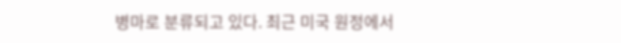병마로 분류되고 있다. 최근 미국 원정에서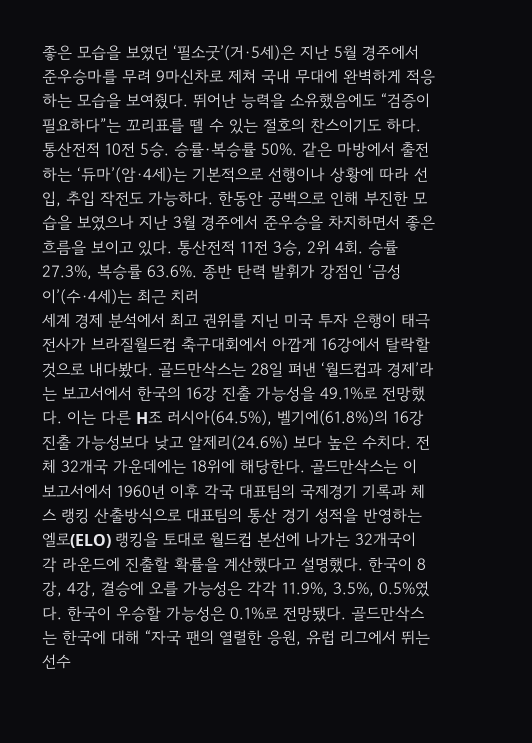좋은 모습을 보였던 ‘필소굿’(거·5세)은 지난 5월 경주에서 준우승마를 무려 9마신차로 제쳐 국내 무대에 완벽하게 적응하는 모습을 보여줬다. 뛰어난 능력을 소유했음에도 “검증이 필요하다”는 꼬리표를 뗄 수 있는 절호의 찬스이기도 하다. 통산전적 10전 5승. 승률·복승률 50%. 같은 마방에서 출전하는 ‘듀마’(암·4세)는 기본적으로 선행이나 상황에 따라 선입, 추입 작전도 가능하다. 한동안 공백으로 인해 부진한 모습을 보였으나 지난 3월 경주에서 준우승을 차지하면서 좋은 흐름을 보이고 있다. 통산전적 11전 3승, 2위 4회. 승률 27.3%, 복승률 63.6%. 종반 탄력 발휘가 강점인 ‘금성이’(수·4세)는 최근 치러
세계 경제 분석에서 최고 권위를 지닌 미국 투자 은행이 태극전사가 브라질월드컵 축구대회에서 아깝게 16강에서 탈락할 것으로 내다봤다. 골드만삭스는 28일 펴낸 ‘월드컵과 경제’라는 보고서에서 한국의 16강 진출 가능성을 49.1%로 전망했다. 이는 다른 H조 러시아(64.5%), 벨기에(61.8%)의 16강 진출 가능성보다 낮고 알제리(24.6%) 보다 높은 수치다. 전체 32개국 가운데에는 18위에 해당한다. 골드만삭스는 이 보고서에서 1960년 이후 각국 대표팀의 국제경기 기록과 체스 랭킹 산출방식으로 대표팀의 통산 경기 성적을 반영하는 엘로(ELO) 랭킹을 토대로 월드컵 본선에 나가는 32개국이 각 라운드에 진출할 확률을 계산했다고 설명했다. 한국이 8강, 4강, 결승에 오를 가능성은 각각 11.9%, 3.5%, 0.5%였다. 한국이 우승할 가능성은 0.1%로 전망됐다. 골드만삭스는 한국에 대해 “자국 팬의 열렬한 응원, 유럽 리그에서 뛰는 선수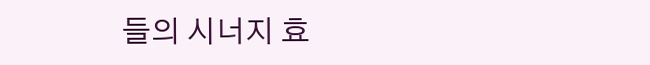들의 시너지 효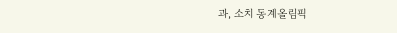과, 소치 동계올림픽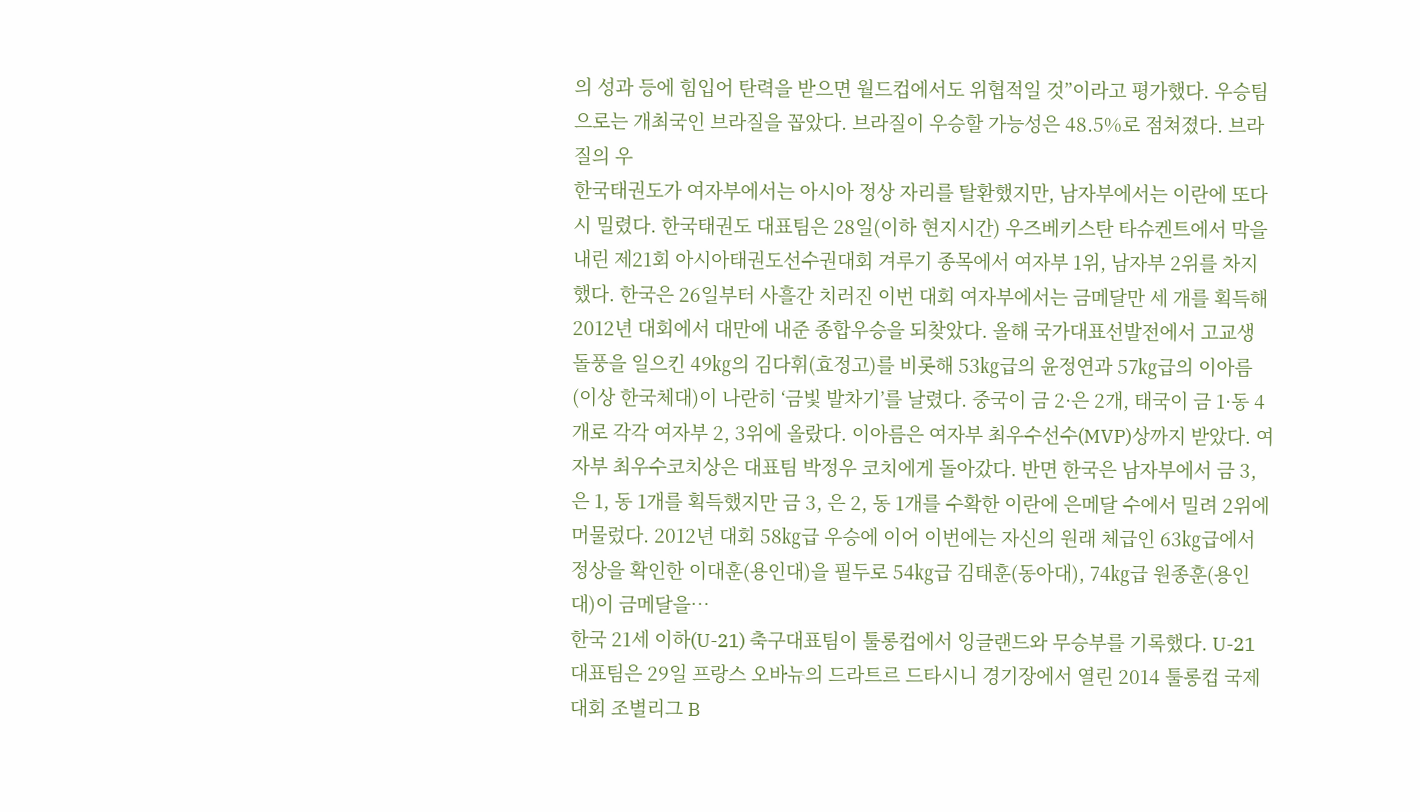의 성과 등에 힘입어 탄력을 받으면 월드컵에서도 위협적일 것”이라고 평가했다. 우승팀으로는 개최국인 브라질을 꼽았다. 브라질이 우승할 가능성은 48.5%로 점쳐졌다. 브라질의 우
한국태권도가 여자부에서는 아시아 정상 자리를 탈환했지만, 남자부에서는 이란에 또다시 밀렸다. 한국태권도 대표팀은 28일(이하 현지시간) 우즈베키스탄 타슈켄트에서 막을 내린 제21회 아시아태권도선수권대회 겨루기 종목에서 여자부 1위, 남자부 2위를 차지했다. 한국은 26일부터 사흘간 치러진 이번 대회 여자부에서는 금메달만 세 개를 획득해 2012년 대회에서 대만에 내준 종합우승을 되찾았다. 올해 국가대표선발전에서 고교생 돌풍을 일으킨 49㎏의 김다휘(효정고)를 비롯해 53㎏급의 윤정연과 57㎏급의 이아름(이상 한국체대)이 나란히 ‘금빛 발차기’를 날렸다. 중국이 금 2·은 2개, 태국이 금 1·동 4개로 각각 여자부 2, 3위에 올랐다. 이아름은 여자부 최우수선수(MVP)상까지 받았다. 여자부 최우수코치상은 대표팀 박정우 코치에게 돌아갔다. 반면 한국은 남자부에서 금 3, 은 1, 동 1개를 획득했지만 금 3, 은 2, 동 1개를 수확한 이란에 은메달 수에서 밀려 2위에 머물렀다. 2012년 대회 58㎏급 우승에 이어 이번에는 자신의 원래 체급인 63㎏급에서 정상을 확인한 이대훈(용인대)을 필두로 54㎏급 김태훈(동아대), 74㎏급 원종훈(용인대)이 금메달을…
한국 21세 이하(U-21) 축구대표팀이 툴롱컵에서 잉글랜드와 무승부를 기록했다. U-21 대표팀은 29일 프랑스 오바뉴의 드라트르 드타시니 경기장에서 열린 2014 툴롱컵 국제대회 조별리그 B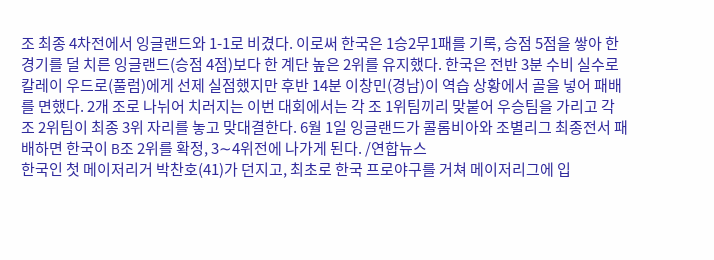조 최종 4차전에서 잉글랜드와 1-1로 비겼다. 이로써 한국은 1승2무1패를 기록, 승점 5점을 쌓아 한 경기를 덜 치른 잉글랜드(승점 4점)보다 한 계단 높은 2위를 유지했다. 한국은 전반 3분 수비 실수로 칼레이 우드로(풀럼)에게 선제 실점했지만 후반 14분 이창민(경남)이 역습 상황에서 골을 넣어 패배를 면했다. 2개 조로 나뉘어 치러지는 이번 대회에서는 각 조 1위팀끼리 맞붙어 우승팀을 가리고 각 조 2위팀이 최종 3위 자리를 놓고 맞대결한다. 6월 1일 잉글랜드가 콜롬비아와 조별리그 최종전서 패배하면 한국이 B조 2위를 확정, 3∼4위전에 나가게 된다. /연합뉴스
한국인 첫 메이저리거 박찬호(41)가 던지고, 최초로 한국 프로야구를 거쳐 메이저리그에 입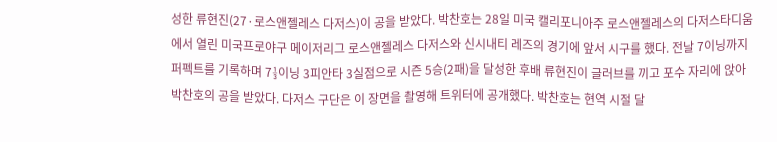성한 류현진(27·로스앤젤레스 다저스)이 공을 받았다. 박찬호는 28일 미국 캘리포니아주 로스앤젤레스의 다저스타디움에서 열린 미국프로야구 메이저리그 로스앤젤레스 다저스와 신시내티 레즈의 경기에 앞서 시구를 했다. 전날 7이닝까지 퍼펙트를 기록하며 7⅓이닝 3피안타 3실점으로 시즌 5승(2패)을 달성한 후배 류현진이 글러브를 끼고 포수 자리에 앉아 박찬호의 공을 받았다. 다저스 구단은 이 장면을 촬영해 트위터에 공개했다. 박찬호는 현역 시절 달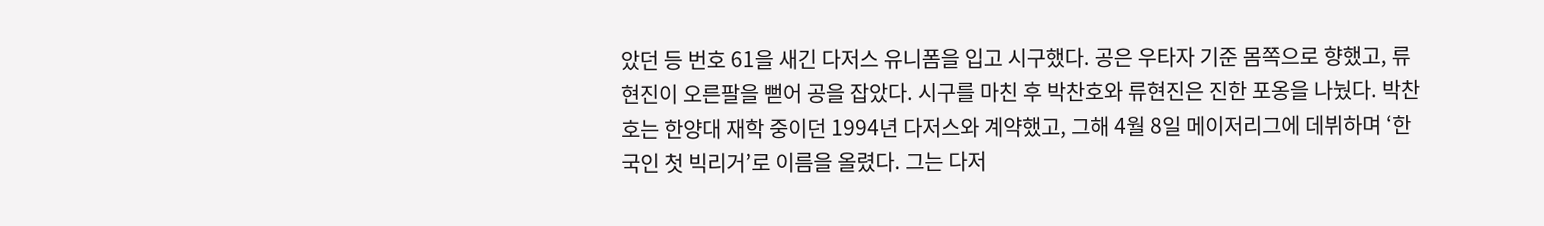았던 등 번호 61을 새긴 다저스 유니폼을 입고 시구했다. 공은 우타자 기준 몸쪽으로 향했고, 류현진이 오른팔을 뻗어 공을 잡았다. 시구를 마친 후 박찬호와 류현진은 진한 포옹을 나눴다. 박찬호는 한양대 재학 중이던 1994년 다저스와 계약했고, 그해 4월 8일 메이저리그에 데뷔하며 ‘한국인 첫 빅리거’로 이름을 올렸다. 그는 다저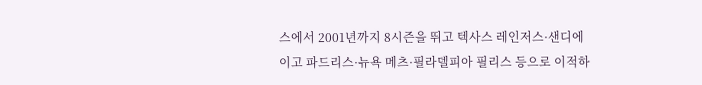스에서 2001년까지 8시즌을 뛰고 텍사스 레인저스·샌디에이고 파드리스·뉴욕 메츠·필라델피아 필리스 등으로 이적하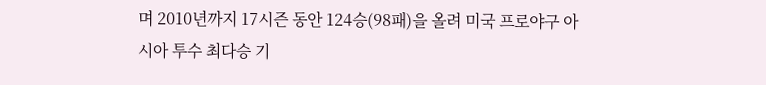며 2010년까지 17시즌 동안 124승(98패)을 올려 미국 프로야구 아시아 투수 최다승 기